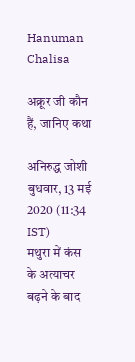Hanuman Chalisa

अक्रूर जी कौन हैं, जानिए कथा

अनिरुद्ध जोशी
बुधवार, 13 मई 2020 (11:34 IST)
मथुरा में कंस के अत्याचर बढ़ने के बाद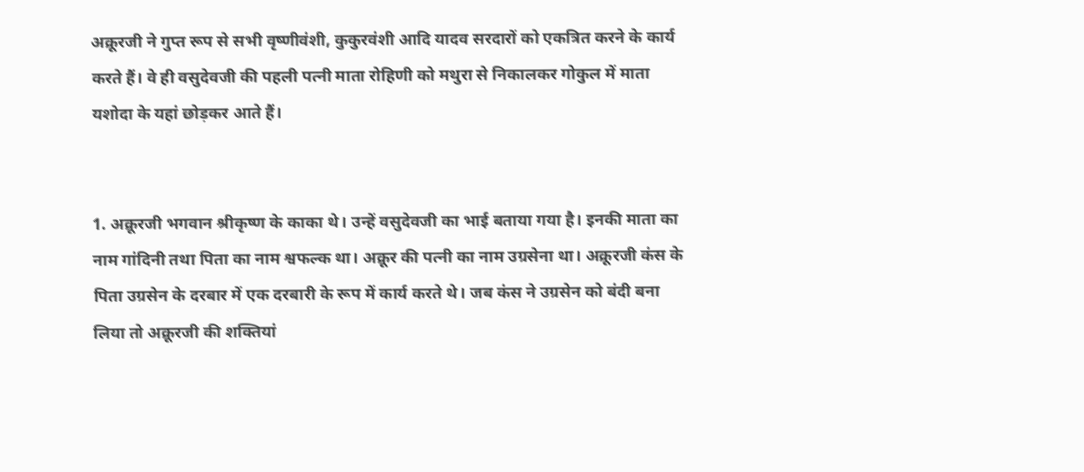अक्रूरजी ने गुप्त रूप से सभी वृष्णीवंशी, कुकुरवंशी आदि यादव सरदारों को एकत्रित करने के कार्य करते हैं। वे ही वसुदेवजी की पहली पत्नी माता रोहिणी को मथुरा से निकालकर गोकुल में माता यशोदा के यहां छोड़कर आते हैं।


1. अक्रूरजी भगवान श्रीकृष्ण के काका थे। उन्हें वसुदेवजी का भाई बताया गया है। इनकी माता का नाम गांदिनी तथा पिता का नाम श्वफल्क था। अक्रूर की पत्नी का नाम उग्रसेना था। अक्रूरजी कंस के पिता उग्रसेन के दरबार में एक दरबारी के रूप में कार्य करते थे। जब कंस ने उग्रसेन को बंदी बना लिया तो अक्रूरजी की शक्तियां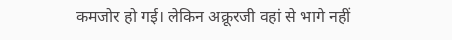कमजोर हो गई। लेकिन अक्रूरजी वहां से भागे नहीं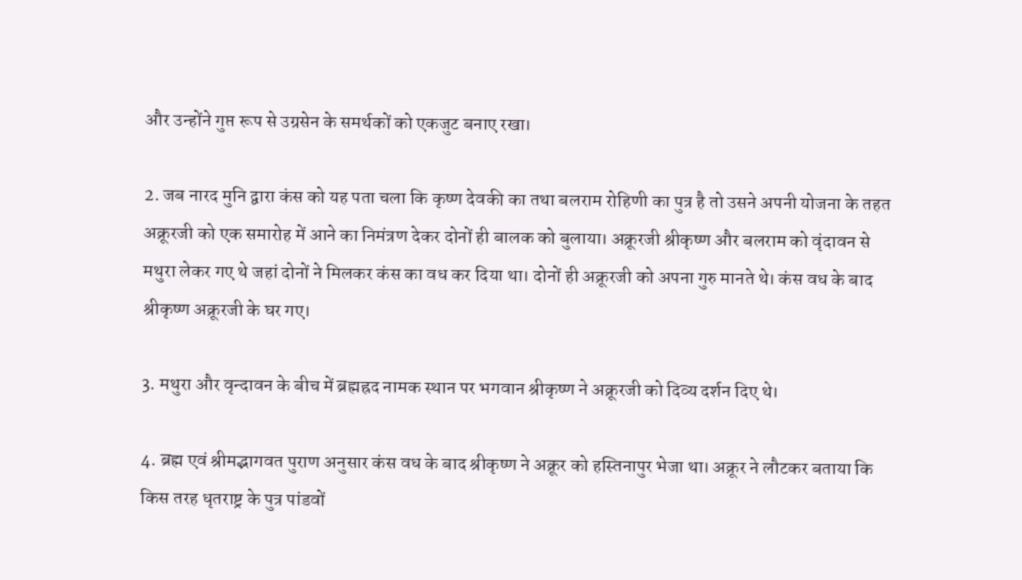और उन्होंने गुप्त रूप से उग्रसेन के समर्थकों को एकजुट बनाए रखा।

2. जब नारद मुनि द्वारा कंस को यह पता चला कि कृष्ण देवकी का तथा बलराम रोहिणी का पुत्र है तो उसने अपनी योजना के तहत अक्रूरजी को एक समारोह में आने का निमं‍त्रण देकर दोनों ही बालक को बुलाया। अक्रूरजी श्रीकृष्ण और बलराम को वृंदावन से मथुरा लेकर गए थे जहां दोनों ने मिलकर कंस का वध कर दिया था। दोनों ही अक्रूरजी को अपना गुरु मानते थे। कंस वध के बाद श्रीकृष्ण अक्रूरजी के घर गए।

3. मथुरा और वृन्दावन के बीच में ब्रह्मह्रद नामक स्थान पर भगवान श्रीकृष्ण ने अक्रूरजी को दिव्य दर्शन दिए थे।

4. ब्रह्म एवं श्रीमद्भागवत पुराण अनुसार कंस वध के बाद श्रीकृष्ण ने अक्रूर को हस्तिनापुर भेजा था। अक्रूर ने लौटकर बताया कि किस तरह धृतराष्ट्र के पुत्र पांडवों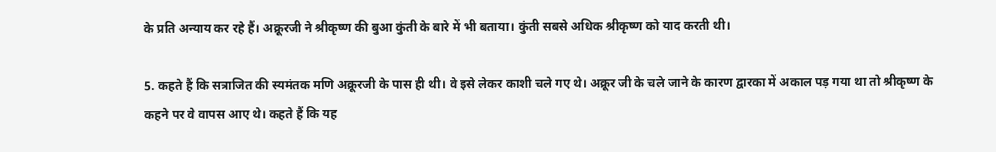के प्रति अन्याय कर रहे हैं। अक्रूरजी ने श्रीकृष्ण की बुआ कुंती के बारे में भी बताया। कुंती सबसे अधिक श्रीकृष्ण को याद करती थी।

5. कहते हैं कि सत्राजित की स्यमंतक मणि अक्रूरजी के पास ही थी। वे इसे लेकर काशी चले गए थे। अक्रूर जी के चले जाने के कारण द्वारका में अकाल पड़ गया था तो श्रीकृष्ण के कहने पर वे वापस आए थे। कहते हैं कि यह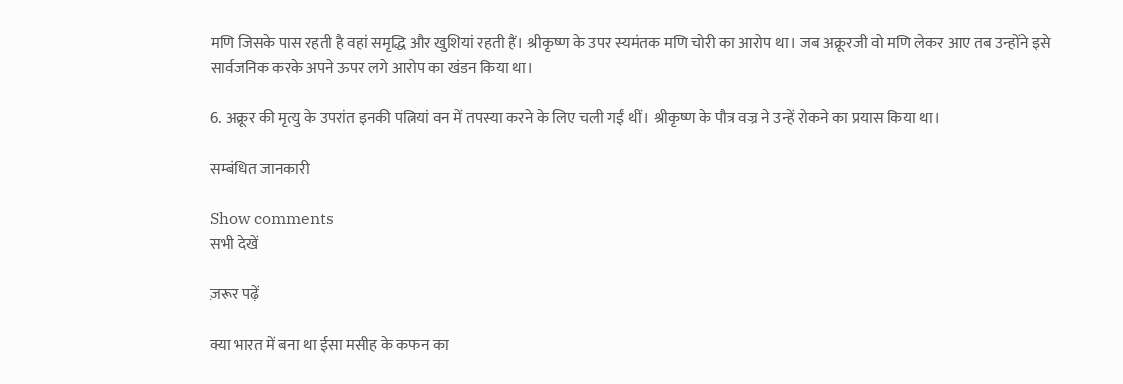मणि जिसके पास रहती है वहां समृद्धि और खुशियां रहती हैं। श्रीकृष्ण के उपर स्यमंतक मणि चोरी का आरोप था। जब अक्रूरजी वो मणि लेकर आए तब उन्होंने इसे सार्वजनिक करके अपने ऊपर लगे आरोप का खंडन किया था।

6. अक्रूर की मृत्यु के उपरांत इनकी पत्नियां वन में तपस्या करने के लिए चली गईं थीं। श्रीकृष्ण के पौत्र वज्र ने उन्हें रोकने का प्रयास किया था।

सम्बंधित जानकारी

Show comments
सभी देखें

ज़रूर पढ़ें

क्या भारत में बना था ईसा मसीह के कफन का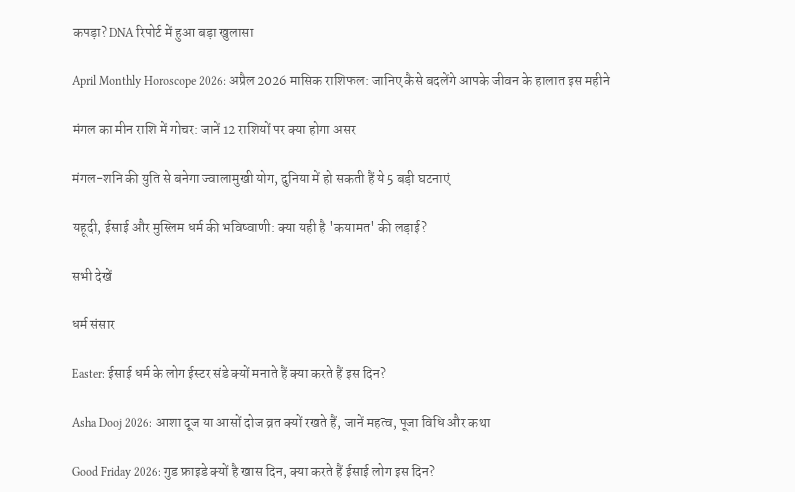कपड़ा? DNA रिपोर्ट में हुआ बड़ा खुलासा

April Monthly Horoscope 2026: अप्रैल 2026 मासिक राशिफल: जानिए कैसे बदलेंगे आपके जीवन के हालात इस महीने

मंगल का मीन राशि में गोचर: जानें 12 राशियों पर क्या होगा असर

मंगल-शनि की युति से बनेगा ज्वालामुखी योग, दुनिया में हो सकती हैं ये 5 बड़ी घटनाएं

यहूदी, ईसाई और मुस्लिम धर्म की भविष्‍वाणी: क्या यही है 'कयामत' की लड़ाई?

सभी देखें

धर्म संसार

Easter: ईसाई धर्म के लोग ईस्टर संडे क्यों मनाते हैं क्या करते हैं इस दिन?

Asha Dooj 2026: आशा दूज या आसों दोज व्रत क्यों रखते हैं, जानें महत्व, पूजा विधि और कथा

Good Friday 2026: गुड फ्राइडे क्यों है खास दिन, क्या करते हैं ईसाई लोग इस दिन?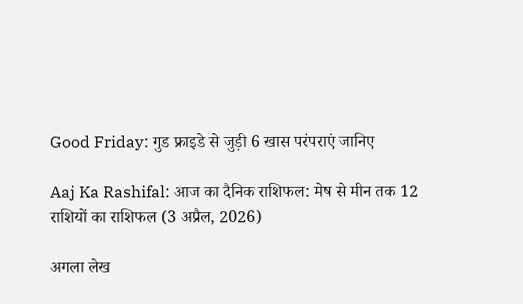Good Friday: गुड फ्राइडे से जुड़ी 6 खास परंपराएं जानिए

Aaj Ka Rashifal: आज का दैनिक राशिफल: मेष से मीन तक 12 राशियों का राशिफल (3 अप्रैल, 2026)

अगला लेख